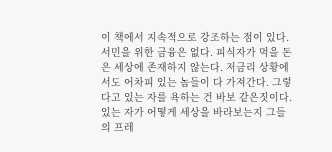이 책에서 지속적으로 강조하는 점이 있다. 서민을 위한 금융은 없다. 피식자가 먹을 돈은 세상에 존재하지 않는다. 저금리 상황에서도 어차피 있는 놈들이 다 가져간다. 그렇다고 있는 자를 욕하는 건 바보 같은짓이다. 있는 자가 어떻게 세상을 바라보는지 그들의 프레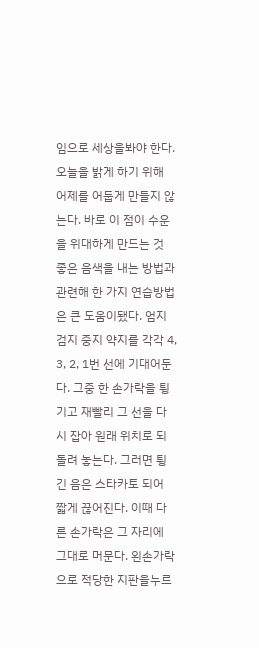임으로 세상을봐야 한다.
오늘을 밝게 하기 위해 어제를 어둡게 만들지 않는다. 바로 이 점이 수운을 위대하게 만드는 것
좋은 음색을 내는 방법과 관련해 한 가지 연습방법은 큰 도움이됐다. 엄지 검지 중지 약지를 각각 4, 3, 2, 1번 선에 기대어둔다. 그중 한 손가락을 튕기고 재빨리 그 선을 다시 잡아 원래 위치로 되돌려 놓는다. 그러면 튕긴 음은 스타카토 되어 짧게 끊어진다. 이때 다른 손가락은 그 자리에 그대로 머문다. 왼손가락으로 적당한 지판을누르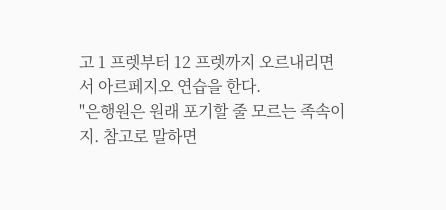고 1 프렛부터 12 프렛까지 오르내리면서 아르페지오 연습을 한다.
"은행원은 원래 포기할 줄 모르는 족속이지. 참고로 말하면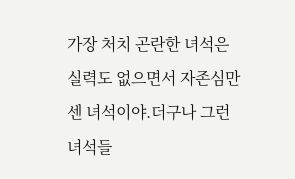가장 처치 곤란한 녀석은 실력도 없으면서 자존심만 센 녀석이야.더구나 그런 녀석들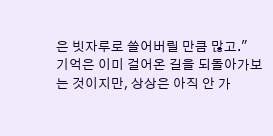은 빗자루로 쓸어버릴 만큼 많고."
기억은 이미 걸어온 길을 되돌아가보는 것이지만, 상상은 아직 안 가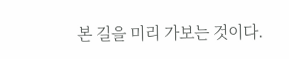본 길을 미리 가보는 것이다.